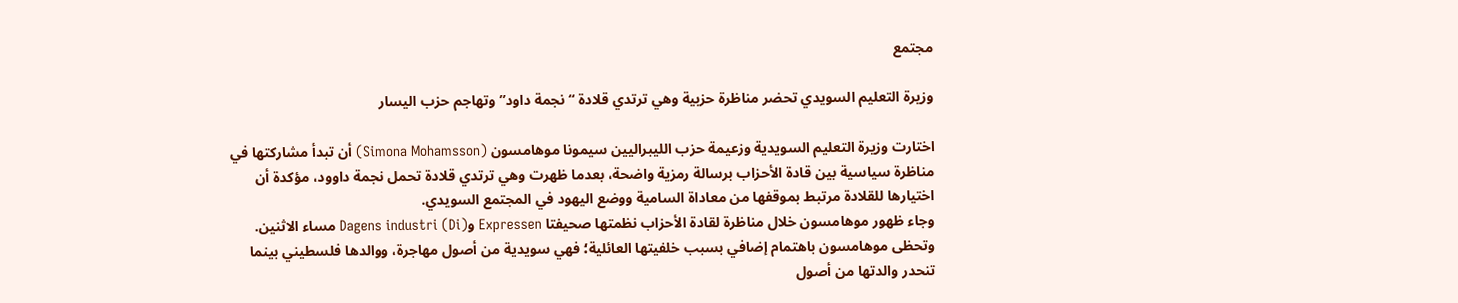مجتمع

وزيرة التعليم السويدي تحضر مناظرة حزبية وهي ترتدي قلادة “نجمة داود” وتهاجم حزب اليسار

اختارت وزيرة التعليم السويدية وزعيمة حزب الليبراليين سيمونا موهامسون (Simona Mohamsson) أن تبدأ مشاركتها في مناظرة سياسية بين قادة الأحزاب برسالة رمزية واضحة، بعدما ظهرت وهي ترتدي قلادة تحمل نجمة داوود، مؤكدة أن اختيارها للقلادة مرتبط بموقفها من معاداة السامية ووضع اليهود في المجتمع السويدي.
وجاء ظهور موهامسون خلال مناظرة لقادة الأحزاب نظمتها صحيفتا Expressen وDagens industri (Di) مساء الاثنين. وتحظى موهامسون باهتمام إضافي بسبب خلفيتها العائلية؛ فهي سويدية من أصول مهاجرة، ووالدها فلسطيني بينما تنحدر والدتها من أصول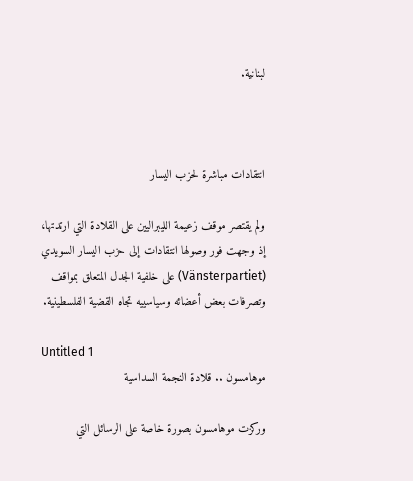لبنانية.



انتقادات مباشرة لحزب اليسار

ولم يقتصر موقف زعيمة الليبراليين على القلادة التي ارتدتها، إذ وجهت فور وصولها انتقادات إلى حزب اليسار السويدي (Vänsterpartiet) على خلفية الجدل المتعلق بمواقف وتصرفات بعض أعضائه وسياسييه تجاه القضية الفلسطينية.

Untitled 1
موهامسون .. قلادة النجمة السداسية

وركزت موهامسون بصورة خاصة على الرسائل التي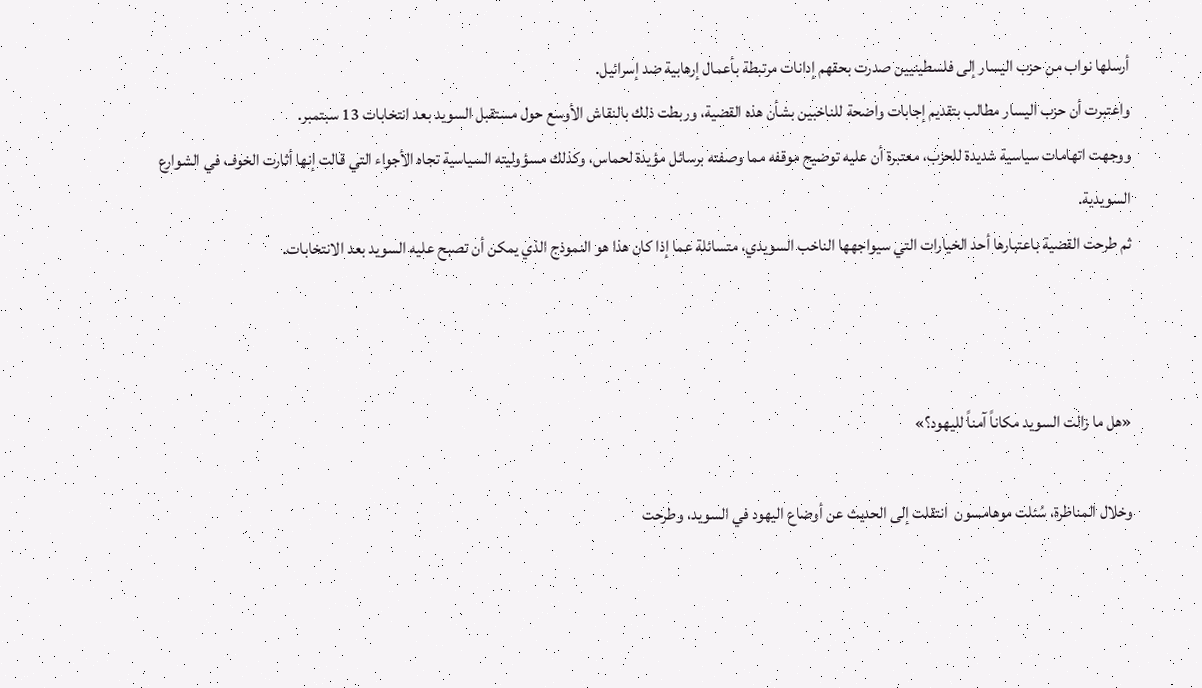أرسلها نواب من حزب اليسار إلى فلسطينيين صدرت بحقهم إدانات مرتبطة بأعمال إرهابية ضد إسرائيل.
واعتبرت أن حزب اليسار مطالب بتقديم إجابات واضحة للناخبين بشأن هذه القضية، وربطت ذلك بالنقاش الأوسع حول مستقبل السويد بعد انتخابات 13 سبتمبر.
ووجهت اتهامات سياسية شديدة للحزب، معتبرة أن عليه توضيح موقفه مما وصفته برسائل مؤيدة لحماس، وكذلك مسؤوليته السياسية تجاه الأجواء التي قالت إنها أثارت الخوف في الشوارع السويدية.
ثم طرحت القضية باعتبارها أحد الخيارات التي سيواجهها الناخب السويدي، متسائلة عما إذا كان هذا هو النموذج الذي يمكن أن تصبح عليه السويد بعد الانتخابات.



«هل ما زالت السويد مكاناً آمناً لليهود؟»

وخلال المناظرة، سُئلت موهامسون  انتقلت إلى الحديث عن أوضاع اليهود في السويد، وطرحت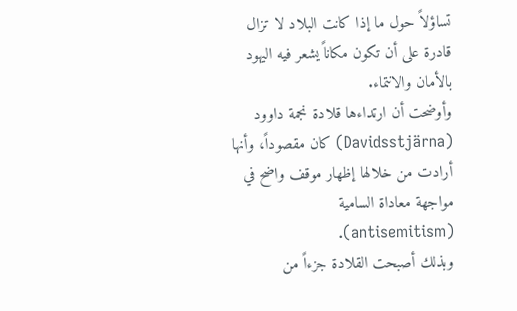تساؤلاً حول ما إذا كانت البلاد لا تزال قادرة على أن تكون مكاناً يشعر فيه اليهود بالأمان والانتماء.
وأوضحت أن ارتداءها قلادة نجمة داوود (Davidsstjärna) كان مقصوداً، وأنها أرادت من خلالها إظهار موقف واضح في مواجهة معاداة السامية (antisemitism).
وبذلك أصبحت القلادة جزءاً من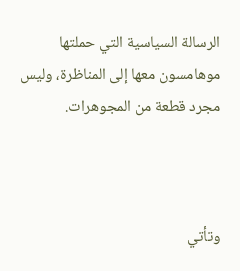الرسالة السياسية التي حملتها موهامسون معها إلى المناظرة، وليس مجرد قطعة من المجوهرات.



وتأتي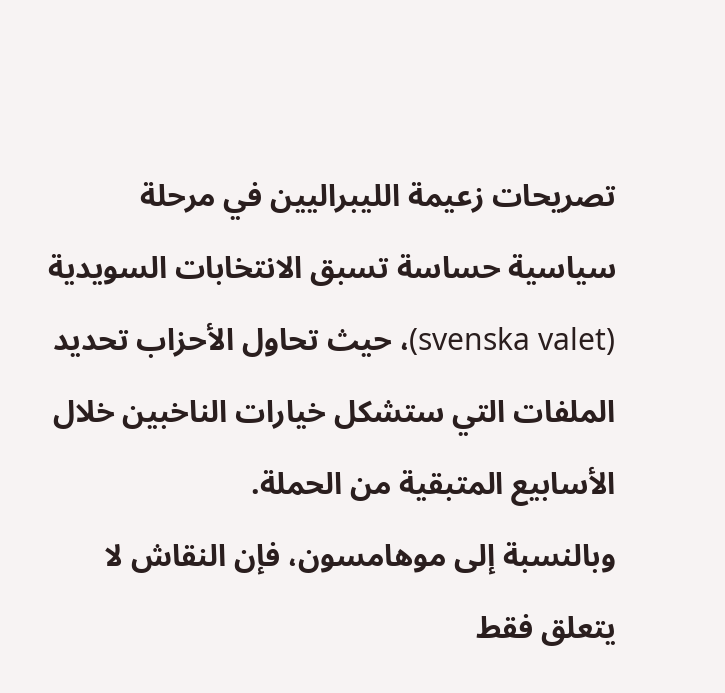تصريحات زعيمة الليبراليين في مرحلة سياسية حساسة تسبق الانتخابات السويدية (svenska valet)، حيث تحاول الأحزاب تحديد الملفات التي ستشكل خيارات الناخبين خلال الأسابيع المتبقية من الحملة.
وبالنسبة إلى موهامسون، فإن النقاش لا يتعلق فقط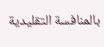بالمنافسة التقليدية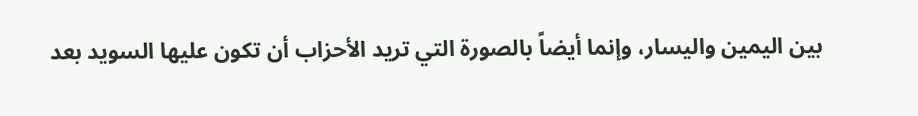بين اليمين واليسار، وإنما أيضاً بالصورة التي تريد الأحزاب أن تكون عليها السويد بعد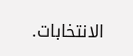الانتخابات.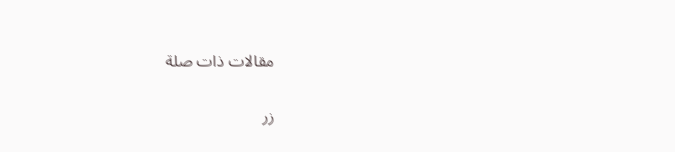مقالات ذات صلة

زر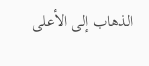الذهاب إلى الأعلى